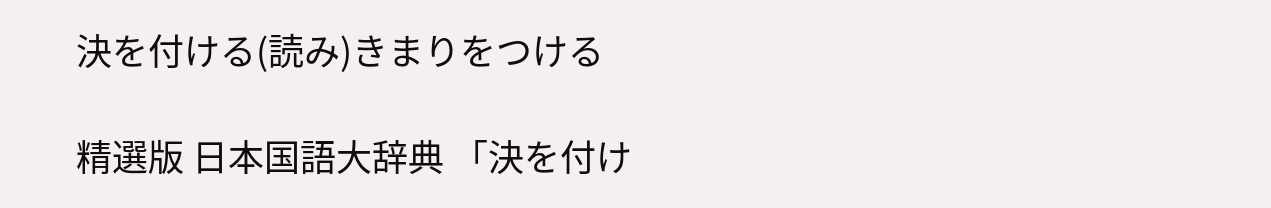決を付ける(読み)きまりをつける

精選版 日本国語大辞典 「決を付け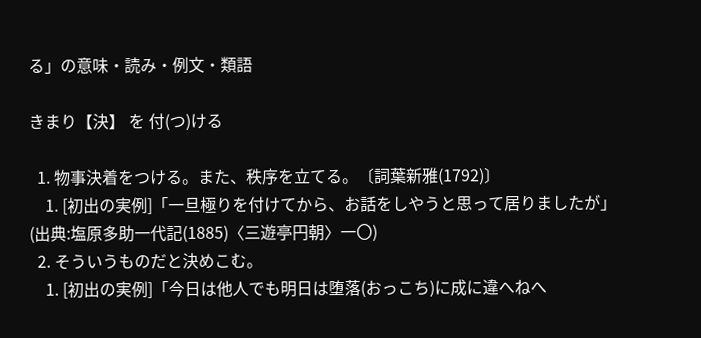る」の意味・読み・例文・類語

きまり【決】 を 付(つ)ける

  1. 物事決着をつける。また、秩序を立てる。〔詞葉新雅(1792)〕
    1. [初出の実例]「一旦極りを付けてから、お話をしやうと思って居りましたが」(出典:塩原多助一代記(1885)〈三遊亭円朝〉一〇)
  2. そういうものだと決めこむ。
    1. [初出の実例]「今日は他人でも明日は堕落(おっこち)に成に違へねへ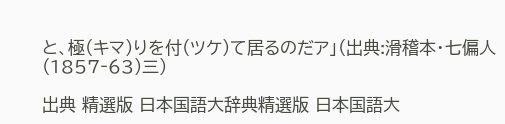と、極(キマ)りを付(ツケ)て居るのだア」(出典:滑稽本・七偏人(1857‐63)三)

出典 精選版 日本国語大辞典精選版 日本国語大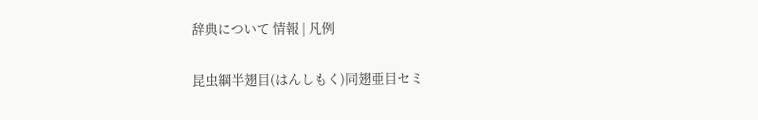辞典について 情報 | 凡例

昆虫綱半翅目(はんしもく)同翅亜目セミ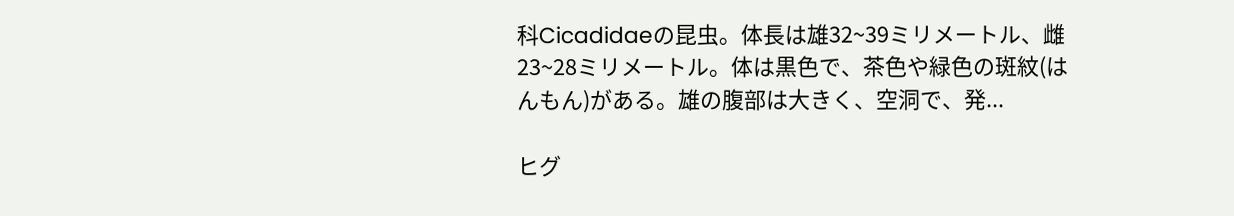科Cicadidaeの昆虫。体長は雄32~39ミリメートル、雌23~28ミリメートル。体は黒色で、茶色や緑色の斑紋(はんもん)がある。雄の腹部は大きく、空洞で、発...

ヒグ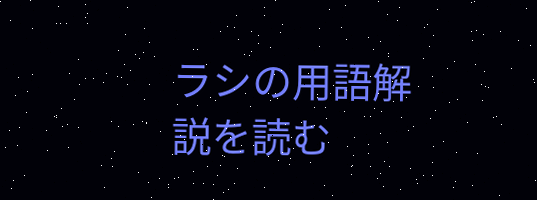ラシの用語解説を読む